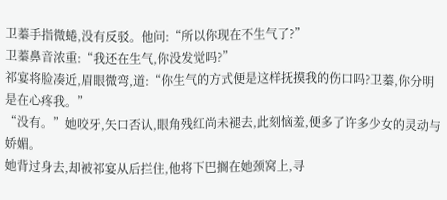卫蓁手指微蜷,没有反驳。他问:“所以你现在不生气了?”
卫蓁鼻音浓重:“我还在生气,你没发觉吗?”
祁宴将脸凑近,眉眼微弯,道:“你生气的方式便是这样抚摸我的伤口吗?卫蓁,你分明是在心疼我。”
“没有。”她咬牙,矢口否认,眼角残红尚未褪去,此刻恼羞,便多了许多少女的灵动与娇媚。
她背过身去,却被祁宴从后拦住,他将下巴搁在她颈窝上,寻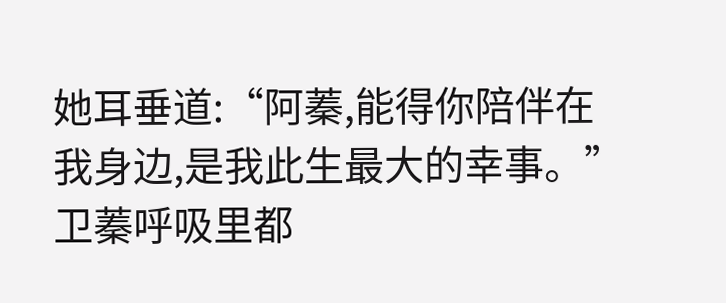她耳垂道:“阿蓁,能得你陪伴在我身边,是我此生最大的幸事。”
卫蓁呼吸里都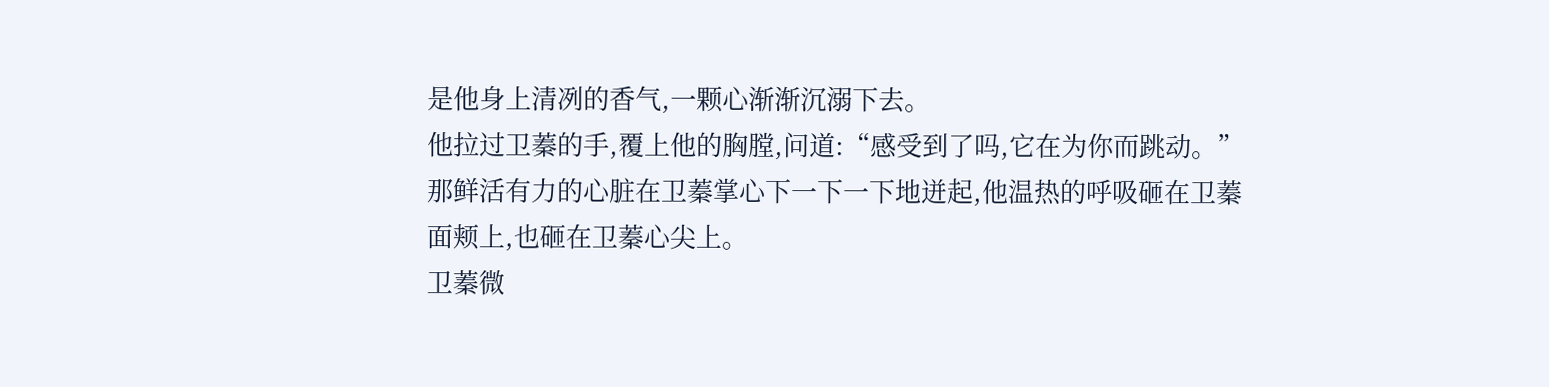是他身上清冽的香气,一颗心渐渐沉溺下去。
他拉过卫蓁的手,覆上他的胸膛,问道:“感受到了吗,它在为你而跳动。”
那鲜活有力的心脏在卫蓁掌心下一下一下地迸起,他温热的呼吸砸在卫蓁面颊上,也砸在卫蓁心尖上。
卫蓁微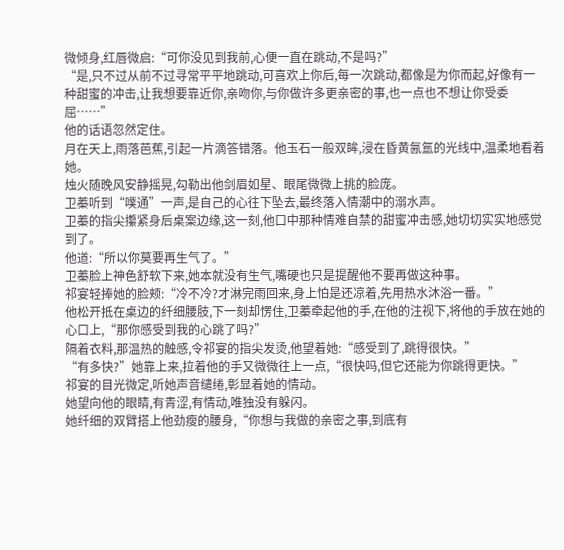微倾身,红唇微启:“可你没见到我前,心便一直在跳动,不是吗?”
“是,只不过从前不过寻常平平地跳动,可喜欢上你后,每一次跳动,都像是为你而起,好像有一种甜蜜的冲击,让我想要靠近你,亲吻你,与你做许多更亲密的事,也一点也不想让你受委屈……”
他的话语忽然定住。
月在天上,雨落芭蕉,引起一片滴答错落。他玉石一般双眸,浸在昏黄氤氲的光线中,温柔地看着她。
烛火随晚风安静摇晃,勾勒出他剑眉如星、眼尾微微上挑的脸庞。
卫蓁听到“噗通”一声,是自己的心往下坠去,最终落入情潮中的溺水声。
卫蓁的指尖攥紧身后桌案边缘,这一刻,他口中那种情难自禁的甜蜜冲击感,她切切实实地感觉到了。
他道:“所以你莫要再生气了。”
卫蓁脸上神色舒软下来,她本就没有生气,嘴硬也只是提醒他不要再做这种事。
祁宴轻捧她的脸颊:“冷不冷?才淋完雨回来,身上怕是还凉着,先用热水沐浴一番。”
他松开抵在桌边的纤细腰肢,下一刻却愣住,卫蓁牵起他的手,在他的注视下,将他的手放在她的心口上,“那你感受到我的心跳了吗?”
隔着衣料,那温热的触感,令祁宴的指尖发烫,他望着她:“感受到了,跳得很快。”
“有多快?”她靠上来,拉着他的手又微微往上一点,“很快吗,但它还能为你跳得更快。”
祁宴的目光微定,听她声音缱绻,彰显着她的情动。
她望向他的眼睛,有青涩,有情动,唯独没有躲闪。
她纤细的双臂搭上他劲瘦的腰身,“你想与我做的亲密之事,到底有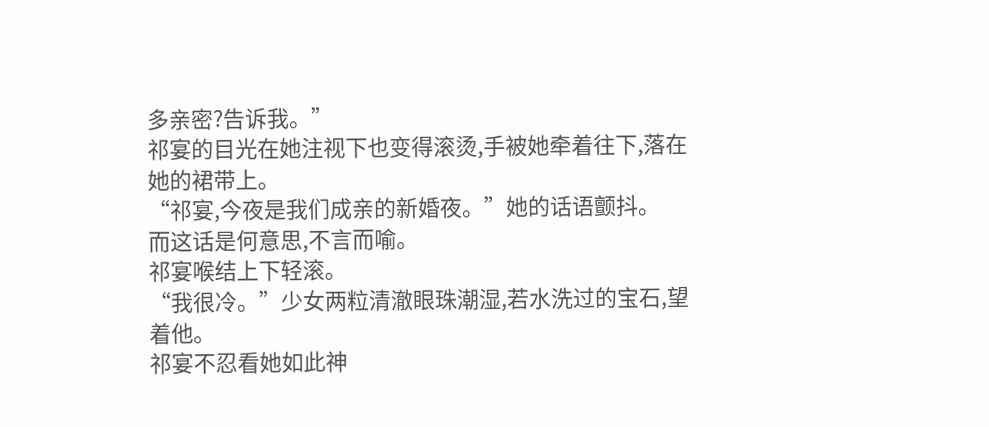多亲密?告诉我。”
祁宴的目光在她注视下也变得滚烫,手被她牵着往下,落在她的裙带上。
“祁宴,今夜是我们成亲的新婚夜。”她的话语颤抖。
而这话是何意思,不言而喻。
祁宴喉结上下轻滚。
“我很冷。”少女两粒清澈眼珠潮湿,若水洗过的宝石,望着他。
祁宴不忍看她如此神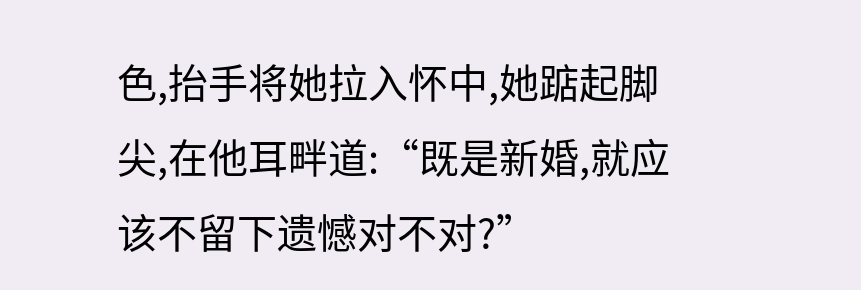色,抬手将她拉入怀中,她踮起脚尖,在他耳畔道:“既是新婚,就应该不留下遗憾对不对?”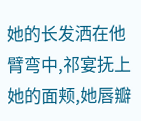她的长发洒在他臂弯中,祁宴抚上她的面颊,她唇瓣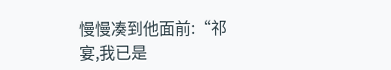慢慢凑到他面前:“祁宴,我已是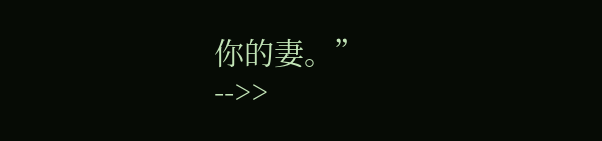你的妻。”
-->>